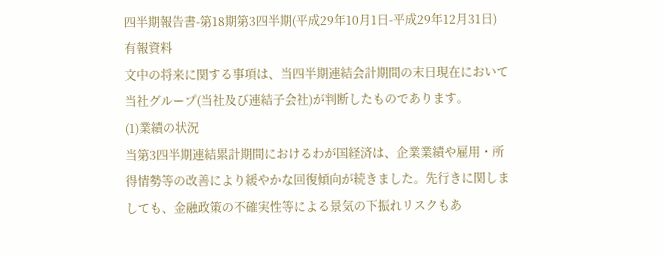四半期報告書-第18期第3四半期(平成29年10月1日-平成29年12月31日)
有報資料
文中の将来に関する事項は、当四半期連結会計期間の末日現在において当社グループ(当社及び連結子会社)が判断したものであります。
(1)業績の状況
当第3四半期連結累計期間におけるわが国経済は、企業業績や雇用・所得情勢等の改善により緩やかな回復傾向が続きました。先行きに関しましても、金融政策の不確実性等による景気の下振れリスクもあ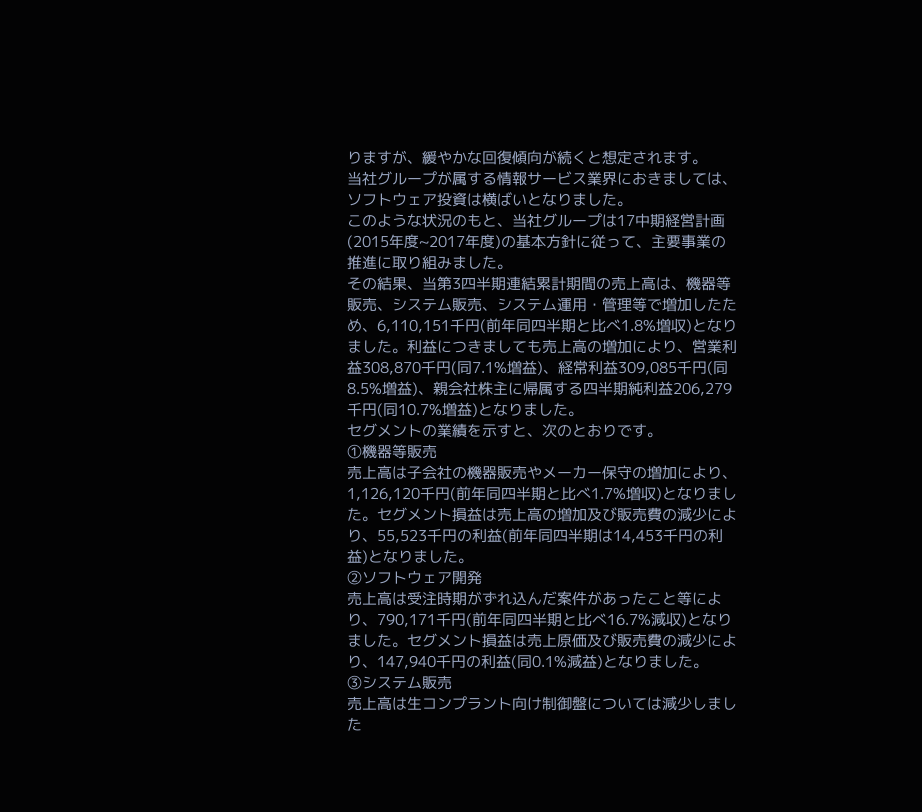りますが、緩やかな回復傾向が続くと想定されます。
当社グループが属する情報サービス業界におきましては、ソフトウェア投資は横ばいとなりました。
このような状況のもと、当社グループは17中期経営計画(2015年度~2017年度)の基本方針に従って、主要事業の推進に取り組みました。
その結果、当第3四半期連結累計期間の売上高は、機器等販売、システム販売、システム運用・管理等で増加したため、6,110,151千円(前年同四半期と比べ1.8%増収)となりました。利益につきましても売上高の増加により、営業利益308,870千円(同7.1%増益)、経常利益309,085千円(同8.5%増益)、親会社株主に帰属する四半期純利益206,279千円(同10.7%増益)となりました。
セグメントの業績を示すと、次のとおりです。
①機器等販売
売上高は子会社の機器販売やメーカー保守の増加により、1,126,120千円(前年同四半期と比べ1.7%増収)となりました。セグメント損益は売上高の増加及び販売費の減少により、55,523千円の利益(前年同四半期は14,453千円の利益)となりました。
②ソフトウェア開発
売上高は受注時期がずれ込んだ案件があったこと等により、790,171千円(前年同四半期と比べ16.7%減収)となりました。セグメント損益は売上原価及び販売費の減少により、147,940千円の利益(同0.1%減益)となりました。
③システム販売
売上高は生コンプラント向け制御盤については減少しました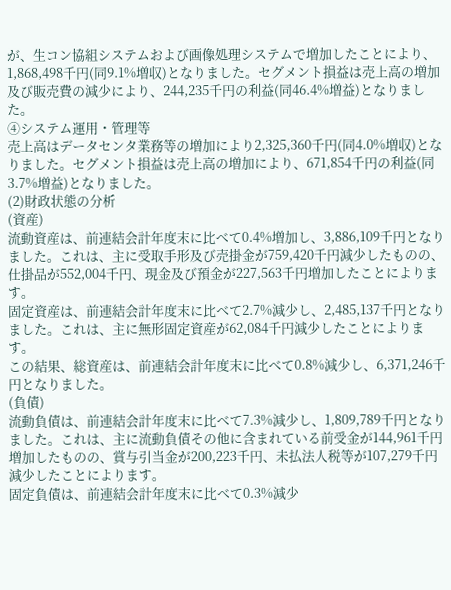が、生コン協組システムおよび画像処理システムで増加したことにより、1,868,498千円(同9.1%増収)となりました。セグメント損益は売上高の増加及び販売費の減少により、244,235千円の利益(同46.4%増益)となりました。
④システム運用・管理等
売上高はデータセンタ業務等の増加により2,325,360千円(同4.0%増収)となりました。セグメント損益は売上高の増加により、671,854千円の利益(同3.7%増益)となりました。
(2)財政状態の分析
(資産)
流動資産は、前連結会計年度末に比べて0.4%増加し、3,886,109千円となりました。これは、主に受取手形及び売掛金が759,420千円減少したものの、仕掛品が552,004千円、現金及び預金が227,563千円増加したことによります。
固定資産は、前連結会計年度末に比べて2.7%減少し、2,485,137千円となりました。これは、主に無形固定資産が62,084千円減少したことによります。
この結果、総資産は、前連結会計年度末に比べて0.8%減少し、6,371,246千円となりました。
(負債)
流動負債は、前連結会計年度末に比べて7.3%減少し、1,809,789千円となりました。これは、主に流動負債その他に含まれている前受金が144,961千円増加したものの、賞与引当金が200,223千円、未払法人税等が107,279千円減少したことによります。
固定負債は、前連結会計年度末に比べて0.3%減少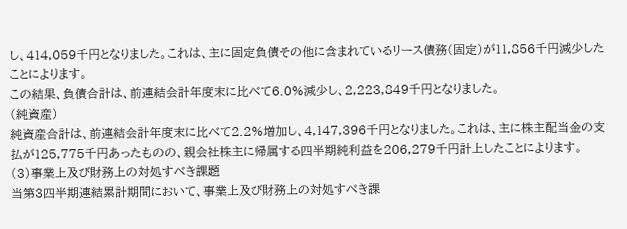し、414,059千円となりました。これは、主に固定負債その他に含まれているリース債務(固定)が11,856千円減少したことによります。
この結果、負債合計は、前連結会計年度末に比べて6.0%減少し、2,223,849千円となりました。
(純資産)
純資産合計は、前連結会計年度末に比べて2.2%増加し、4,147,396千円となりました。これは、主に株主配当金の支払が125,775千円あったものの、親会社株主に帰属する四半期純利益を206,279千円計上したことによります。
(3)事業上及び財務上の対処すべき課題
当第3四半期連結累計期間において、事業上及び財務上の対処すべき課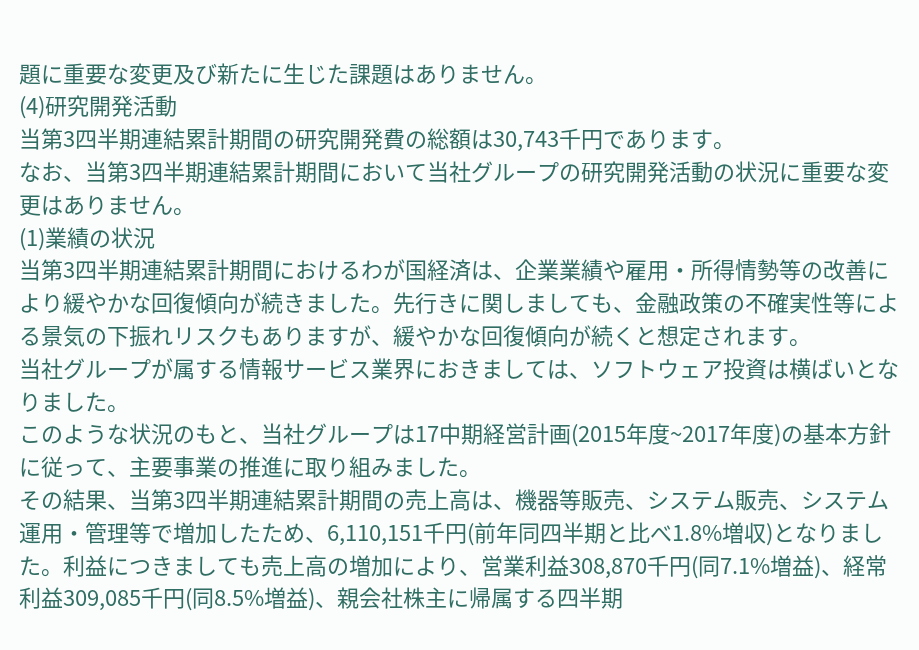題に重要な変更及び新たに生じた課題はありません。
(4)研究開発活動
当第3四半期連結累計期間の研究開発費の総額は30,743千円であります。
なお、当第3四半期連結累計期間において当社グループの研究開発活動の状況に重要な変更はありません。
(1)業績の状況
当第3四半期連結累計期間におけるわが国経済は、企業業績や雇用・所得情勢等の改善により緩やかな回復傾向が続きました。先行きに関しましても、金融政策の不確実性等による景気の下振れリスクもありますが、緩やかな回復傾向が続くと想定されます。
当社グループが属する情報サービス業界におきましては、ソフトウェア投資は横ばいとなりました。
このような状況のもと、当社グループは17中期経営計画(2015年度~2017年度)の基本方針に従って、主要事業の推進に取り組みました。
その結果、当第3四半期連結累計期間の売上高は、機器等販売、システム販売、システム運用・管理等で増加したため、6,110,151千円(前年同四半期と比べ1.8%増収)となりました。利益につきましても売上高の増加により、営業利益308,870千円(同7.1%増益)、経常利益309,085千円(同8.5%増益)、親会社株主に帰属する四半期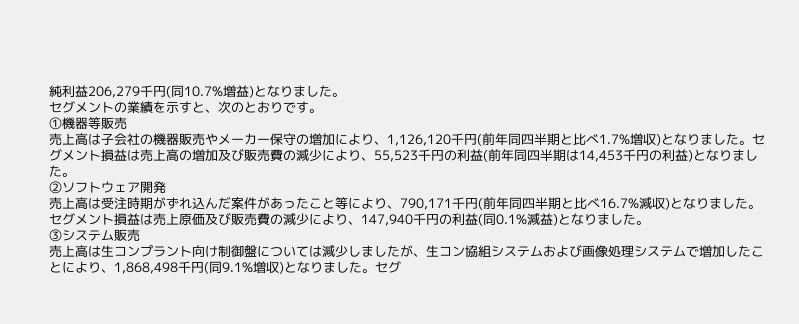純利益206,279千円(同10.7%増益)となりました。
セグメントの業績を示すと、次のとおりです。
①機器等販売
売上高は子会社の機器販売やメーカー保守の増加により、1,126,120千円(前年同四半期と比べ1.7%増収)となりました。セグメント損益は売上高の増加及び販売費の減少により、55,523千円の利益(前年同四半期は14,453千円の利益)となりました。
②ソフトウェア開発
売上高は受注時期がずれ込んだ案件があったこと等により、790,171千円(前年同四半期と比べ16.7%減収)となりました。セグメント損益は売上原価及び販売費の減少により、147,940千円の利益(同0.1%減益)となりました。
③システム販売
売上高は生コンプラント向け制御盤については減少しましたが、生コン協組システムおよび画像処理システムで増加したことにより、1,868,498千円(同9.1%増収)となりました。セグ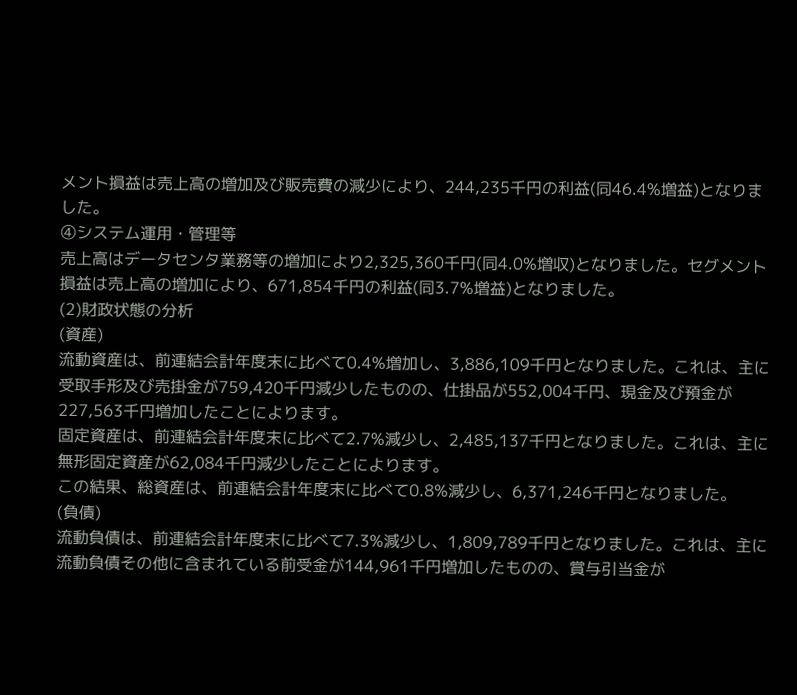メント損益は売上高の増加及び販売費の減少により、244,235千円の利益(同46.4%増益)となりました。
④システム運用・管理等
売上高はデータセンタ業務等の増加により2,325,360千円(同4.0%増収)となりました。セグメント損益は売上高の増加により、671,854千円の利益(同3.7%増益)となりました。
(2)財政状態の分析
(資産)
流動資産は、前連結会計年度末に比べて0.4%増加し、3,886,109千円となりました。これは、主に受取手形及び売掛金が759,420千円減少したものの、仕掛品が552,004千円、現金及び預金が227,563千円増加したことによります。
固定資産は、前連結会計年度末に比べて2.7%減少し、2,485,137千円となりました。これは、主に無形固定資産が62,084千円減少したことによります。
この結果、総資産は、前連結会計年度末に比べて0.8%減少し、6,371,246千円となりました。
(負債)
流動負債は、前連結会計年度末に比べて7.3%減少し、1,809,789千円となりました。これは、主に流動負債その他に含まれている前受金が144,961千円増加したものの、賞与引当金が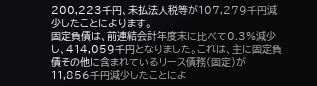200,223千円、未払法人税等が107,279千円減少したことによります。
固定負債は、前連結会計年度末に比べて0.3%減少し、414,059千円となりました。これは、主に固定負債その他に含まれているリース債務(固定)が11,856千円減少したことによ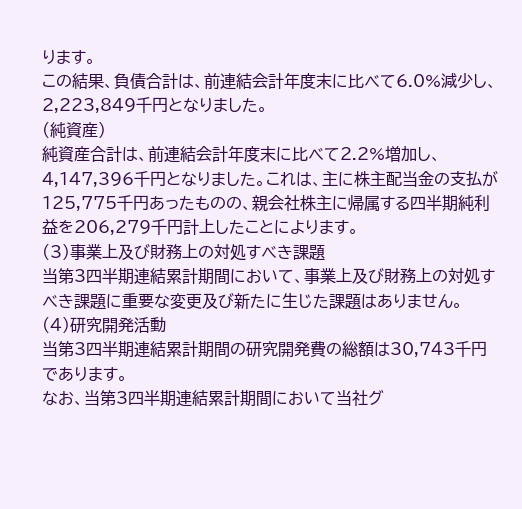ります。
この結果、負債合計は、前連結会計年度末に比べて6.0%減少し、2,223,849千円となりました。
(純資産)
純資産合計は、前連結会計年度末に比べて2.2%増加し、4,147,396千円となりました。これは、主に株主配当金の支払が125,775千円あったものの、親会社株主に帰属する四半期純利益を206,279千円計上したことによります。
(3)事業上及び財務上の対処すべき課題
当第3四半期連結累計期間において、事業上及び財務上の対処すべき課題に重要な変更及び新たに生じた課題はありません。
(4)研究開発活動
当第3四半期連結累計期間の研究開発費の総額は30,743千円であります。
なお、当第3四半期連結累計期間において当社グ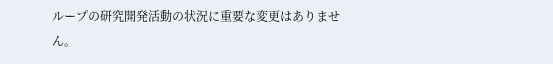ループの研究開発活動の状況に重要な変更はありません。